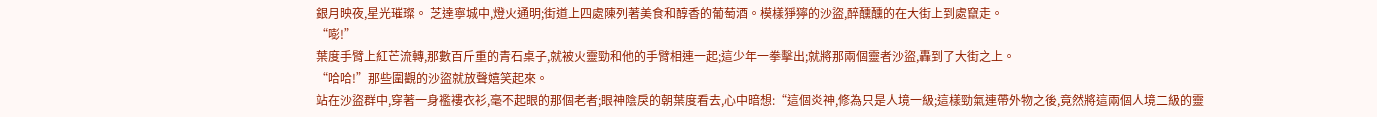銀月映夜,星光璀璨。 芝達寧城中,燈火通明;街道上四處陳列著美食和醇香的葡萄酒。模樣猙獰的沙盜,醉醺醺的在大街上到處竄走。
“嘭!”
葉度手臂上紅芒流轉,那數百斤重的青石桌子,就被火靈勁和他的手臂相連一起;這少年一拳擊出;就將那兩個靈者沙盜,轟到了大街之上。
“哈哈!”那些圍觀的沙盜就放聲嬉笑起來。
站在沙盜群中,穿著一身襤褸衣衫,毫不起眼的那個老者;眼神陰戾的朝葉度看去,心中暗想:“這個炎神,修為只是人境一級;這樣勁氣連帶外物之後,竟然將這兩個人境二級的靈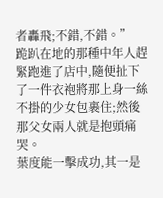者轟飛;不錯,不錯。”
跪趴在地的那種中年人趕緊跑進了店中,隨便扯下了一件衣袍將那上身一絲不掛的少女包裹住;然後那父女兩人就是抱頭痛哭。
葉度能一擊成功,其一是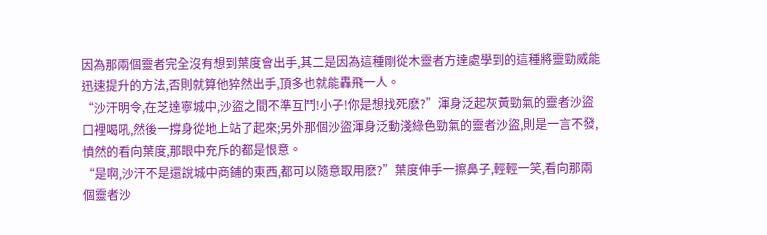因為那兩個靈者完全沒有想到葉度會出手,其二是因為這種剛從木靈者方達處學到的這種將靈勁威能迅速提升的方法,否則就算他猝然出手,頂多也就能轟飛一人。
“沙汗明令,在芝達寧城中,沙盜之間不準互鬥!小子!你是想找死麽?”渾身泛起灰黃勁氣的靈者沙盜口裡喝吼,然後一撐身從地上站了起來;另外那個沙盜渾身泛動淺綠色勁氣的靈者沙盜,則是一言不發,憤然的看向葉度,那眼中充斥的都是恨意。
“是啊,沙汗不是還說城中商鋪的東西,都可以隨意取用麽?”葉度伸手一擦鼻子,輕輕一笑,看向那兩個靈者沙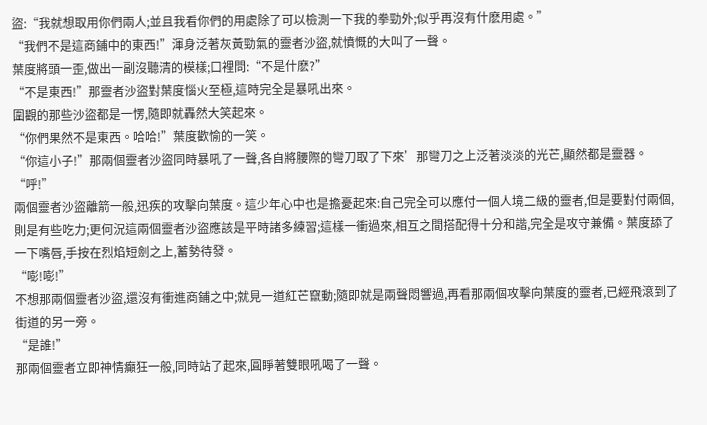盜:“我就想取用你們兩人;並且我看你們的用處除了可以檢測一下我的拳勁外;似乎再沒有什麽用處。”
“我們不是這商鋪中的東西!”渾身泛著灰黃勁氣的靈者沙盜,就憤慨的大叫了一聲。
葉度將頭一歪,做出一副沒聽清的模樣;口裡問:“不是什麽?”
“不是東西!”那靈者沙盜對葉度惱火至極,這時完全是暴吼出來。
圍觀的那些沙盜都是一愣,隨即就轟然大笑起來。
“你們果然不是東西。哈哈!”葉度歡愉的一笑。
“你這小子!”那兩個靈者沙盜同時暴吼了一聲,各自將腰際的彎刀取了下來’那彎刀之上泛著淡淡的光芒,顯然都是靈器。
“呼!”
兩個靈者沙盜離箭一般,迅疾的攻擊向葉度。這少年心中也是擔憂起來:自己完全可以應付一個人境二級的靈者,但是要對付兩個,則是有些吃力;更何況這兩個靈者沙盜應該是平時諸多練習;這樣一衝過來,相互之間搭配得十分和諧,完全是攻守兼備。葉度舔了一下嘴唇,手按在烈焰短劍之上,蓄勢待發。
“嘭!嘭!”
不想那兩個靈者沙盜,還沒有衝進商鋪之中;就見一道紅芒竄動;隨即就是兩聲悶響過,再看那兩個攻擊向葉度的靈者,已經飛滾到了街道的另一旁。
“是誰!”
那兩個靈者立即神情癲狂一般,同時站了起來,圓睜著雙眼吼喝了一聲。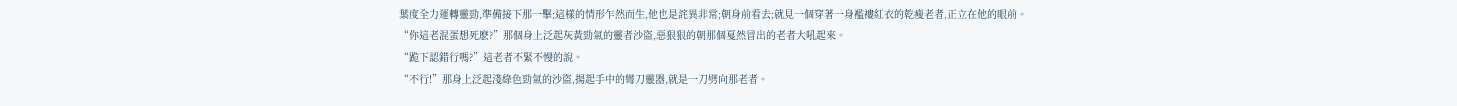葉度全力運轉靈勁,準備接下那一擊;這樣的情形乍然而生,他也是詫異非常;朝身前看去;就見一個穿著一身襤褸紅衣的乾瘦老者,正立在他的眼前。
“你這老混蛋想死麽?”那個身上泛起灰黃勁氣的靈者沙盜,惡狠狠的朝那個戛然冒出的老者大吼起來。
“跪下認錯行嗎?”這老者不緊不慢的說。
“不行!”那身上泛起淺綠色勁氣的沙盜,揚起手中的彎刀靈器,就是一刀劈向那老者。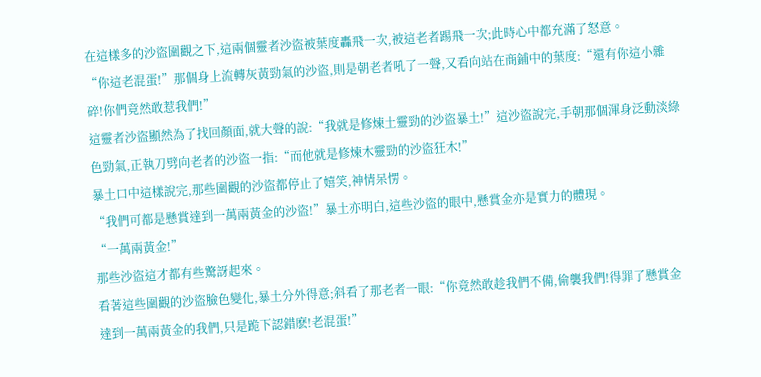在這樣多的沙盜圍觀之下,這兩個靈者沙盜被葉度轟飛一次,被這老者踢飛一次;此時心中都充滿了怒意。
“你這老混蛋!”那個身上流轉灰黃勁氣的沙盜,則是朝老者吼了一聲,又看向站在商鋪中的葉度:“還有你這小雜碎!你們竟然敢惹我們!”
這靈者沙盜顯然為了找回顏面,就大聲的說:“我就是修煉土靈勁的沙盜暴土!”這沙盜說完,手朝那個渾身泛動淡綠色勁氣,正執刀劈向老者的沙盜一指:“而他就是修煉木靈勁的沙盜狂木!”
暴土口中這樣說完,那些圍觀的沙盜都停止了嬉笑,神情呆愣。
“我們可都是懸賞達到一萬兩黃金的沙盜!”暴土亦明白,這些沙盜的眼中,懸賞金亦是實力的體現。
“一萬兩黃金!”
那些沙盜這才都有些驚訝起來。
看著這些圍觀的沙盜臉色變化,暴土分外得意;斜看了那老者一眼:“你竟然敢趁我們不備,偷襲我們!得罪了懸賞金達到一萬兩黃金的我們,只是跪下認錯麽!老混蛋!”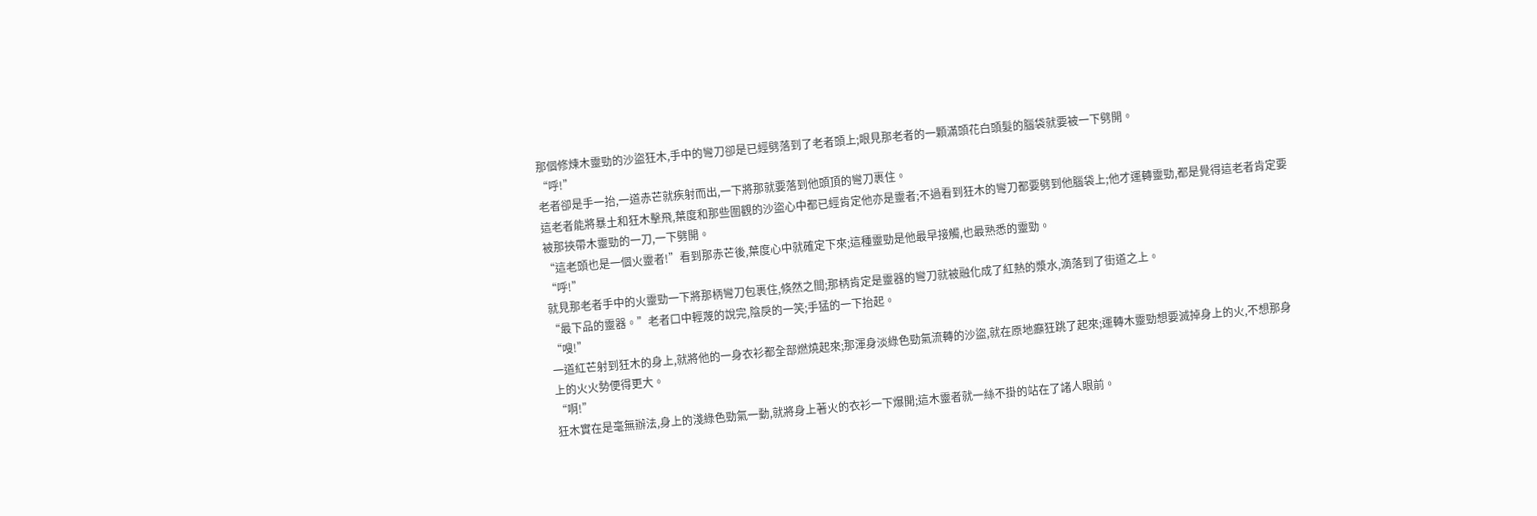那個修煉木靈勁的沙盜狂木,手中的彎刀卻是已經劈落到了老者頭上;眼見那老者的一顆滿頭花白頭髮的腦袋就要被一下劈開。
“呼!”
老者卻是手一抬,一道赤芒就疾射而出,一下將那就要落到他頭頂的彎刀裹住。
這老者能將暴土和狂木擊飛,葉度和那些圍觀的沙盜心中都已經肯定他亦是靈者;不過看到狂木的彎刀都要劈到他腦袋上;他才運轉靈勁,都是覺得這老者肯定要被那挾帶木靈勁的一刀,一下劈開。
“這老頭也是一個火靈者!”看到那赤芒後,葉度心中就確定下來;這種靈勁是他最早接觸,也最熟悉的靈勁。
“呼!”
就見那老者手中的火靈勁一下將那柄彎刀包裹住,倏然之間;那柄肯定是靈器的彎刀就被融化成了紅熱的漿水,滴落到了街道之上。
“最下品的靈器。”老者口中輕蔑的說完,陰戾的一笑;手猛的一下抬起。
“嗖!”
一道紅芒射到狂木的身上,就將他的一身衣衫都全部燃燒起來;那渾身淡綠色勁氣流轉的沙盜,就在原地癲狂跳了起來;運轉木靈勁想要滅掉身上的火,不想那身上的火火勢便得更大。
“啊!”
狂木實在是毫無辦法,身上的淺綠色勁氣一動,就將身上著火的衣衫一下爆開;這木靈者就一絲不掛的站在了諸人眼前。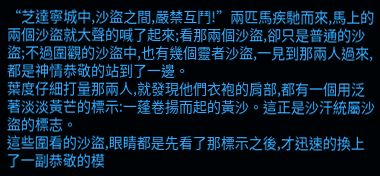“芝達寧城中,沙盜之間,嚴禁互鬥!”兩匹馬疾馳而來,馬上的兩個沙盜就大聲的喊了起來;看那兩個沙盜,卻只是普通的沙盜;不過圍觀的沙盜中,也有幾個靈者沙盜,一見到那兩人過來,都是神情恭敬的站到了一邊。
葉度仔細打量那兩人,就發現他們衣袍的肩部,都有一個用泛著淡淡黃芒的標示:一蓬卷揚而起的黃沙。這正是沙汗統屬沙盜的標志。
這些圍看的沙盜,眼睛都是先看了那標示之後,才迅速的換上了一副恭敬的模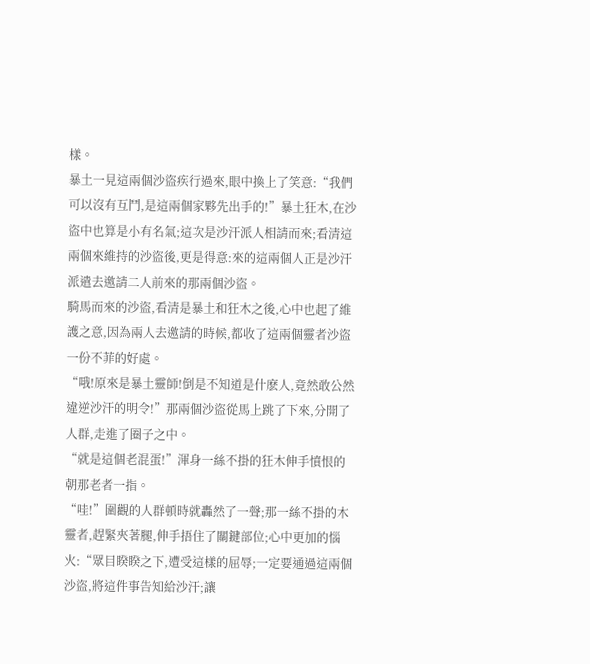樣。
暴土一見這兩個沙盜疾行過來,眼中換上了笑意:“我們可以沒有互鬥,是這兩個家夥先出手的!”暴土狂木,在沙盜中也算是小有名氣;這次是沙汗派人相請而來;看清這兩個來維持的沙盜後,更是得意:來的這兩個人正是沙汗派遣去邀請二人前來的那兩個沙盜。
騎馬而來的沙盜,看清是暴土和狂木之後,心中也起了維護之意,因為兩人去邀請的時候,都收了這兩個靈者沙盜一份不菲的好處。
“哦!原來是暴土靈師!倒是不知道是什麽人,竟然敢公然違逆沙汗的明令!”那兩個沙盜從馬上跳了下來,分開了人群,走進了圈子之中。
“就是這個老混蛋!”渾身一絲不掛的狂木伸手憤恨的朝那老者一指。
“哇!”圍觀的人群頓時就轟然了一聲;那一絲不掛的木靈者,趕緊夾著腿,伸手捂住了關鍵部位;心中更加的惱火:“眾目睽睽之下,遭受這樣的屈辱;一定要通過這兩個沙盜,將這件事告知給沙汗;讓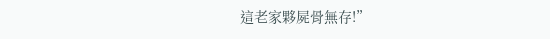這老家夥屍骨無存!”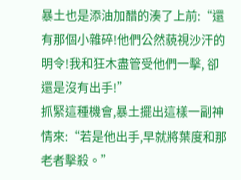暴土也是添油加醋的湊了上前:“還有那個小雜碎!他們公然藐視沙汗的明令!我和狂木盡管受他們一擊, 卻還是沒有出手!”
抓緊這種機會,暴土擺出這樣一副神情來:“若是他出手,早就將葉度和那老者擊殺。”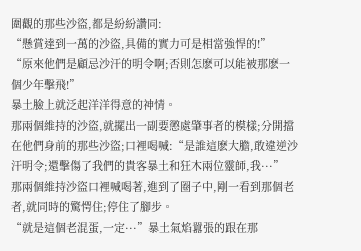圍觀的那些沙盜,都是紛紛讚同:
“懸賞達到一萬的沙盜,具備的實力可是相當強悍的!”
“原來他們是顧忌沙汗的明令啊;否則怎麽可以能被那麽一個少年擊飛!”
暴土臉上就泛起洋洋得意的神情。
那兩個維持的沙盜,就擺出一副要懲處肇事者的模樣;分開擋在他們身前的那些沙盜;口裡喝喊:“是誰這麽大膽,敢違逆沙汗明令;還擊傷了我們的貴客暴土和狂木兩位靈師,我···”
那兩個維持沙盜口裡喊喝著,進到了圈子中,剛一看到那個老者,就同時的驚愕住;停住了腳步。
“就是這個老混蛋,一定···”暴土氣焰囂張的跟在那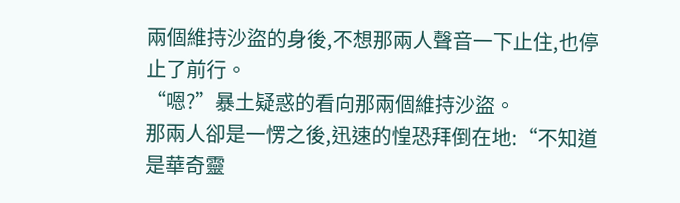兩個維持沙盜的身後,不想那兩人聲音一下止住,也停止了前行。
“嗯?”暴土疑惑的看向那兩個維持沙盜。
那兩人卻是一愣之後,迅速的惶恐拜倒在地:“不知道是華奇靈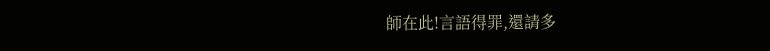師在此!言語得罪,還請多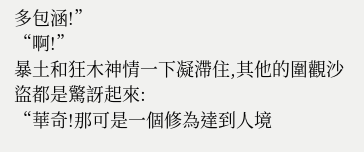多包涵!”
“啊!”
暴土和狂木神情一下凝滯住,其他的圍觀沙盜都是驚訝起來:
“華奇!那可是一個修為達到人境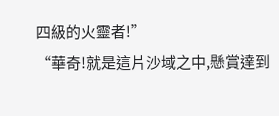四級的火靈者!”
“華奇!就是這片沙域之中,懸賞達到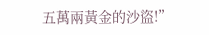五萬兩黃金的沙盜!”